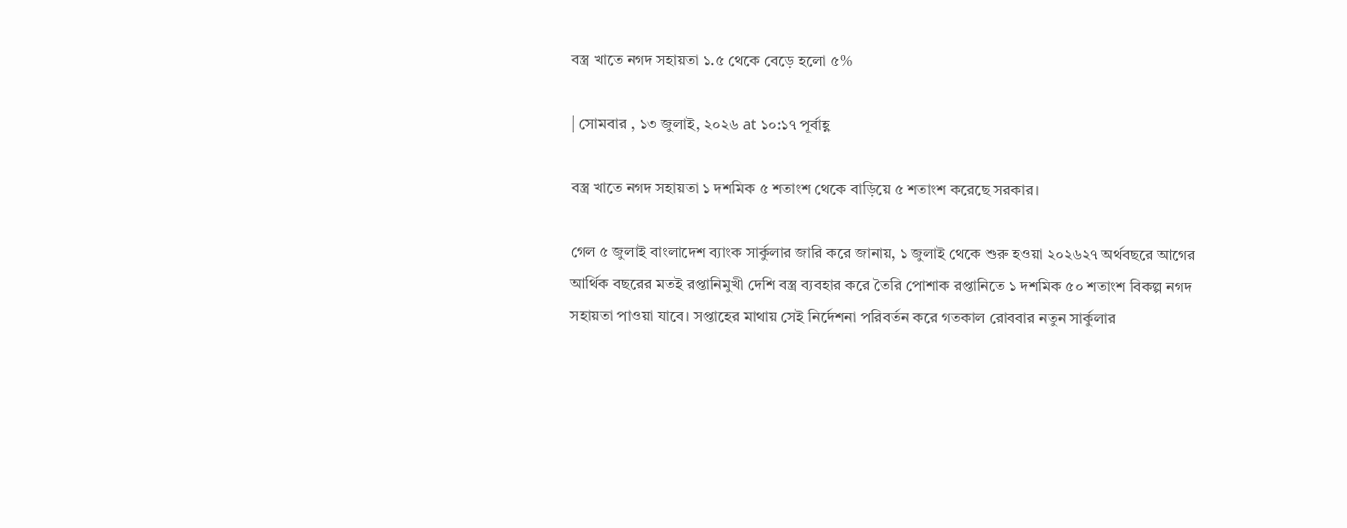বস্ত্র খাতে নগদ সহায়তা ১.৫ থেকে বেড়ে হলো ৫%

| সোমবার , ১৩ জুলাই, ২০২৬ at ১০:১৭ পূর্বাহ্ণ

বস্ত্র খাতে নগদ সহায়তা ১ দশমিক ৫ শতাংশ থেকে বাড়িয়ে ৫ শতাংশ করেছে সরকার।

গেল ৫ জুলাই বাংলাদেশ ব্যাংক সার্কুলার জারি করে জানায়, ১ জুলাই থেকে শুরু হওয়া ২০২৬২৭ অর্থবছরে আগের আর্থিক বছরের মতই রপ্তানিমুখী দেশি বস্ত্র ব্যবহার করে তৈরি পোশাক রপ্তানিতে ১ দশমিক ৫০ শতাংশ বিকল্প নগদ সহায়তা পাওয়া যাবে। সপ্তাহের মাথায় সেই নির্দেশনা পরিবর্তন করে গতকাল রোববার নতুন সার্কুলার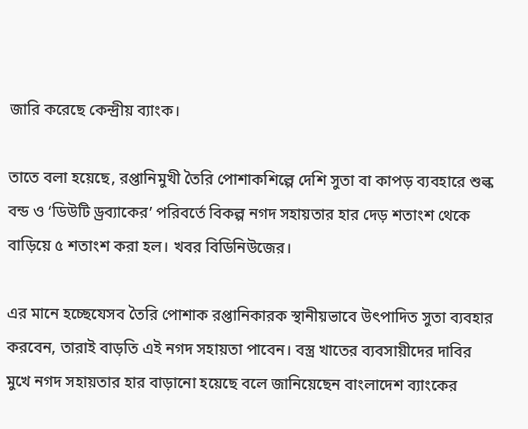জারি করেছে কেন্দ্রীয় ব্যাংক।

তাতে বলা হয়েছে, রপ্তানিমুখী তৈরি পোশাকশিল্পে দেশি সুতা বা কাপড় ব্যবহারে শুল্ক বন্ড ও ‘ডিউটি ড্রব্যাকের’ পরিবর্তে বিকল্প নগদ সহায়তার হার দেড় শতাংশ থেকে বাড়িয়ে ৫ শতাংশ করা হল। খবর বিডিনিউজের।

এর মানে হচ্ছেযেসব তৈরি পোশাক রপ্তানিকারক স্থানীয়ভাবে উৎপাদিত সুতা ব্যবহার করবেন, তারাই বাড়তি এই নগদ সহায়তা পাবেন। বস্ত্র খাতের ব্যবসায়ীদের দাবির মুখে নগদ সহায়তার হার বাড়ানো হয়েছে বলে জানিয়েছেন বাংলাদেশ ব্যাংকের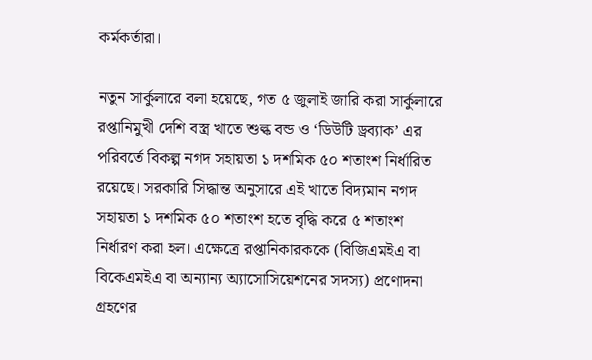কর্মকর্তারা।

নতুন সার্কুলারে বলা হয়েছে, গত ৫ জুলাই জারি করা সার্কুলারে রপ্তানিমুখী দেশি বস্ত্র খাতে শুল্ক বন্ড ও ‘ডিউটি ড্রব্যাক’ এর পরিবর্তে বিকল্প নগদ সহায়তা ১ দশমিক ৫০ শতাংশ নির্ধারিত রয়েছে। সরকারি সিদ্ধান্ত অনুসারে এই খাতে বিদ্যমান নগদ সহায়তা ১ দশমিক ৫০ শতাংশ হতে বৃদ্ধি করে ৫ শতাংশ নির্ধারণ করা হল। এক্ষেত্রে রপ্তানিকারককে (বিজিএমইএ বা বিকেএমইএ বা অন্যান্য অ্যাসোসিয়েশনের সদস্য) প্রণোদনা গ্রহণের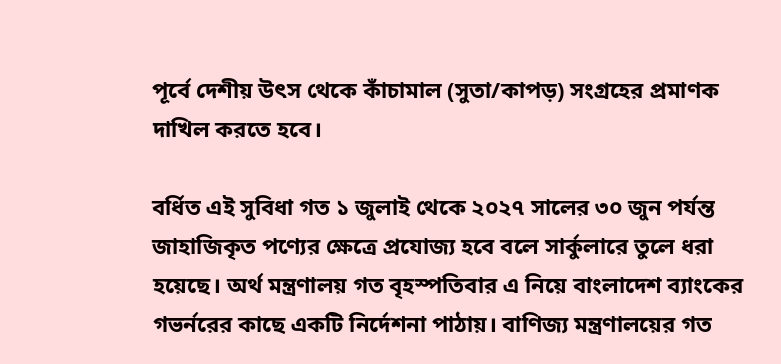পূর্বে দেশীয় উৎস থেকে কাঁচামাল (সুতা/কাপড়) সংগ্রহের প্রমাণক দাখিল করতে হবে।

বর্ধিত এই সুবিধা গত ১ জুলাই থেকে ২০২৭ সালের ৩০ জুন পর্যন্ত জাহাজিকৃত পণ্যের ক্ষেত্রে প্রযোজ্য হবে বলে সার্কুলারে তুলে ধরা হয়েছে। অর্থ মন্ত্রণালয় গত বৃহস্পতিবার এ নিয়ে বাংলাদেশ ব্যাংকের গভর্নরের কাছে একটি নির্দেশনা পাঠায়। বাণিজ্য মন্ত্রণালয়ের গত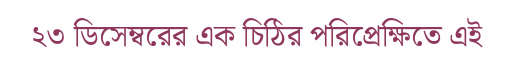২৩ ডিসেম্বরের এক চিঠির পরিপ্রেক্ষিতে এই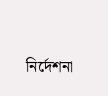নির্দেশনা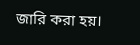জারি করা হয়।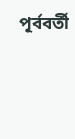পূর্ববর্তী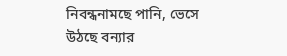নিবন্ধনামছে পানি, ভেসে উঠছে বন্যার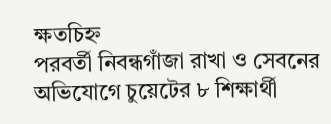ক্ষতচিহ্ন
পরবর্তী নিবন্ধগাঁজা রাখা ও সেবনের অভিযোগে চুয়েটের ৮ শিক্ষার্থী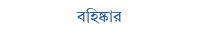বহিষ্কার